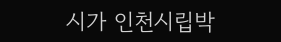시가 인천시립박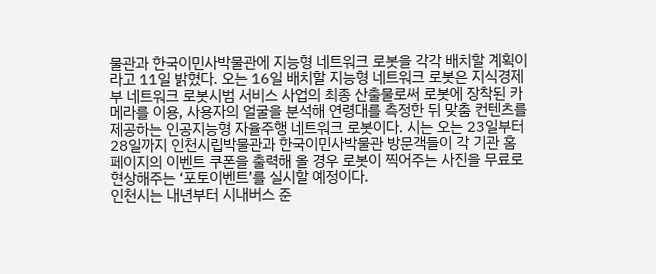물관과 한국이민사박물관에 지능형 네트워크 로봇을 각각 배치할 계획이라고 11일 밝혔다. 오는 16일 배치할 지능형 네트워크 로봇은 지식경제부 네트워크 로봇시범 서비스 사업의 최종 산출물로써 로봇에 장착된 카메라를 이용, 사용자의 얼굴을 분석해 연령대를 측정한 뒤 맞춤 컨텐츠를 제공하는 인공지능형 자율주행 네트워크 로봇이다. 시는 오는 23일부터 28일까지 인천시립박물관과 한국이민사박물관 방문객들이 각 기관 홈페이지의 이벤트 쿠폰을 출력해 올 경우 로봇이 찍어주는 사진을 무료로 현상해주는 ‘포토이벤트’를 실시할 예정이다.
인천시는 내년부터 시내버스 준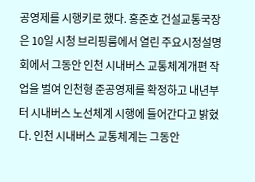공영제를 시행키로 했다. 홍준호 건설교통국장은 10일 시청 브리핑룸에서 열린 주요시정설명회에서 그동안 인천 시내버스 교통체계개편 작업을 벌여 인천형 준공영제를 확정하고 내년부터 시내버스 노선체계 시행에 들어간다고 밝혔다. 인천 시내버스 교통체계는 그동안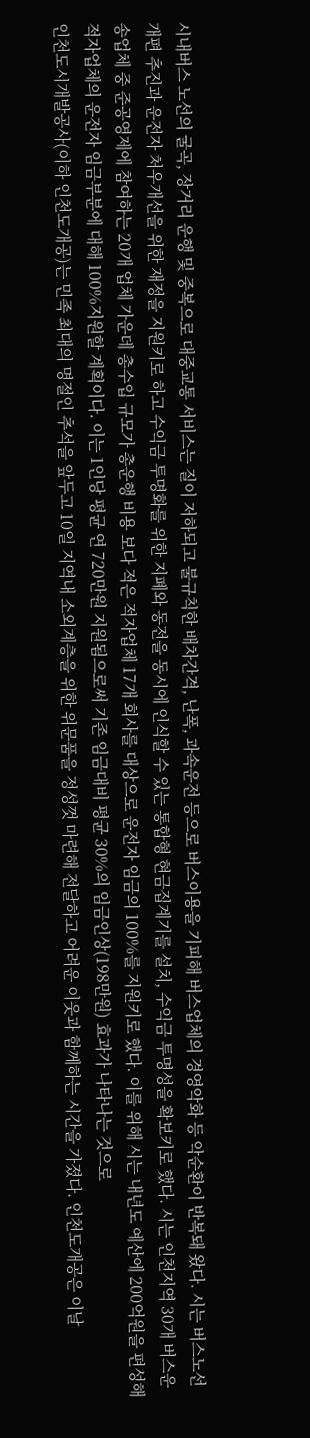시내버스 노선의 굴곡, 장거리 운행 및 중복으로 대중교통 서비스는 질이 저하되고 불규칙한 배차간격, 난폭, 과속운전 등으로 버스이용을 기피해 버스업체의 경영악화 등 악순환이 반복돼 왔다. 시는 버스노선 개편 추진과 운전자 처우개선을 위한 재정을 지원키로 하고 수익금 투명화를 위한 지폐와 동전을 동시에 인식할 수 있는 통합형 현금집계기를 설치, 수익금 투명성을 확보키로 했다. 시는 인천지역 30개 버스운송업체 중 준공영제에 참여하는 20개 업체 가운데 총수입 규모가 총운행 비용 보다 적은 적자업체 17개 회사를 대상으로 운전자 임금의 100%를 지원키로 했다. 이를 위해 시는 내년도 예산에 200억원을 편성해 적자업체의 운전자 임금부분에 대해 100%지원할 계획이다. 이는 1인당 평균 연 720만원 지원됨으로써 기존 임금대비 평균 30%의 임금인상(198만원) 효과가 나타나는 것으로
인천도시개발공사(이하 인천도개공)는 민족 최대의 명절인 추석을 앞두고 10일 지역내 소외계층을 위한 위문품을 정성껏 마련해 전달하고 어려운 이웃과 함께하는 시간을 가졌다. 인천도개공은 이날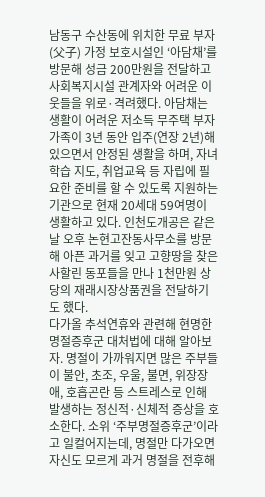남동구 수산동에 위치한 무료 부자(父子) 가정 보호시설인 ‘아담채’를 방문해 성금 200만원을 전달하고 사회복지시설 관계자와 어려운 이웃들을 위로·격려했다. 아담채는 생활이 어려운 저소득 무주택 부자가족이 3년 동안 입주(연장 2년)해 있으면서 안정된 생활을 하며, 자녀학습 지도, 취업교육 등 자립에 필요한 준비를 할 수 있도록 지원하는 기관으로 현재 20세대 59여명이 생활하고 있다. 인천도개공은 같은 날 오후 논현고잔동사무소를 방문해 아픈 과거를 잊고 고향땅을 찾은 사할린 동포들을 만나 1천만원 상당의 재래시장상품권을 전달하기도 했다.
다가올 추석연휴와 관련해 현명한 명절증후군 대처법에 대해 알아보자. 명절이 가까워지면 많은 주부들이 불안, 초조, 우울, 불면, 위장장애, 호흡곤란 등 스트레스로 인해 발생하는 정신적·신체적 증상을 호소한다. 소위 ‘주부명절증후군’이라고 일컬어지는데, 명절만 다가오면 자신도 모르게 과거 명절을 전후해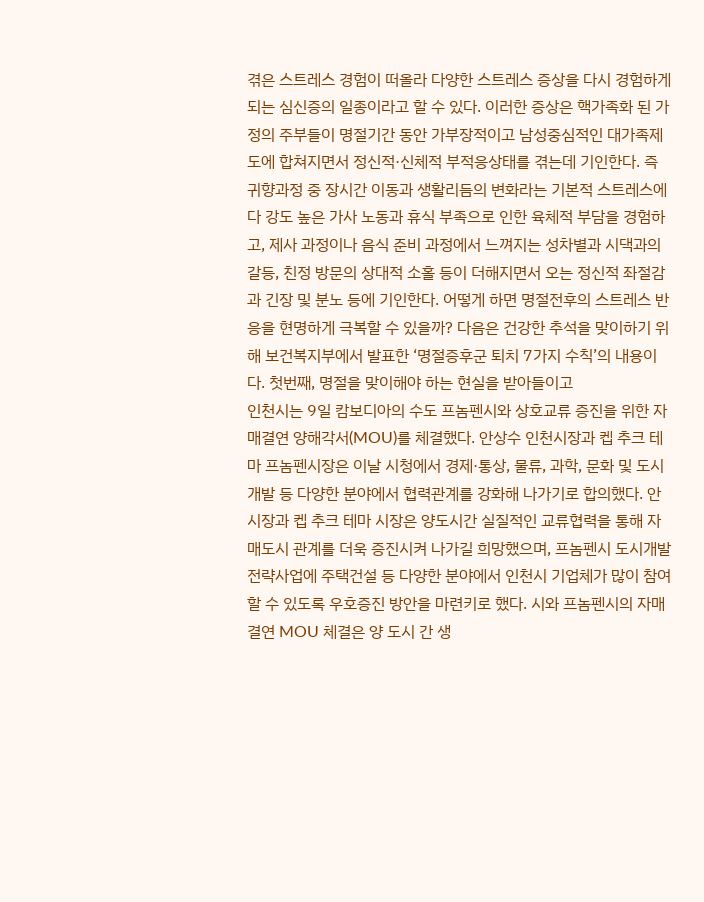겪은 스트레스 경험이 떠올라 다양한 스트레스 증상을 다시 경험하게 되는 심신증의 일종이라고 할 수 있다. 이러한 증상은 핵가족화 된 가정의 주부들이 명절기간 동안 가부장적이고 남성중심적인 대가족제도에 합쳐지면서 정신적·신체적 부적응상태를 겪는데 기인한다. 즉 귀향과정 중 장시간 이동과 생활리듬의 변화라는 기본적 스트레스에다 강도 높은 가사 노동과 휴식 부족으로 인한 육체적 부담을 경험하고, 제사 과정이나 음식 준비 과정에서 느껴지는 성차별과 시댁과의 갈등, 친정 방문의 상대적 소홀 등이 더해지면서 오는 정신적 좌절감과 긴장 및 분노 등에 기인한다. 어떻게 하면 명절전후의 스트레스 반응을 현명하게 극복할 수 있을까? 다음은 건강한 추석을 맞이하기 위해 보건복지부에서 발표한 ‘명절증후군 퇴치 7가지 수칙’의 내용이다. 첫번째, 명절을 맞이해야 하는 현실을 받아들이고
인천시는 9일 캄보디아의 수도 프놈펜시와 상호교류 증진을 위한 자매결연 양해각서(MOU)를 체결했다. 안상수 인천시장과 켑 추크 테마 프놈펜시장은 이날 시청에서 경제·통상, 물류, 과학, 문화 및 도시개발 등 다양한 분야에서 협력관계를 강화해 나가기로 합의했다. 안 시장과 켑 추크 테마 시장은 양도시간 실질적인 교류협력을 통해 자매도시 관계를 더욱 증진시켜 나가길 희망했으며, 프놈펜시 도시개발 전략사업에 주택건설 등 다양한 분야에서 인천시 기업체가 많이 참여할 수 있도록 우호증진 방안을 마련키로 했다. 시와 프놈펜시의 자매결연 MOU 체결은 양 도시 간 생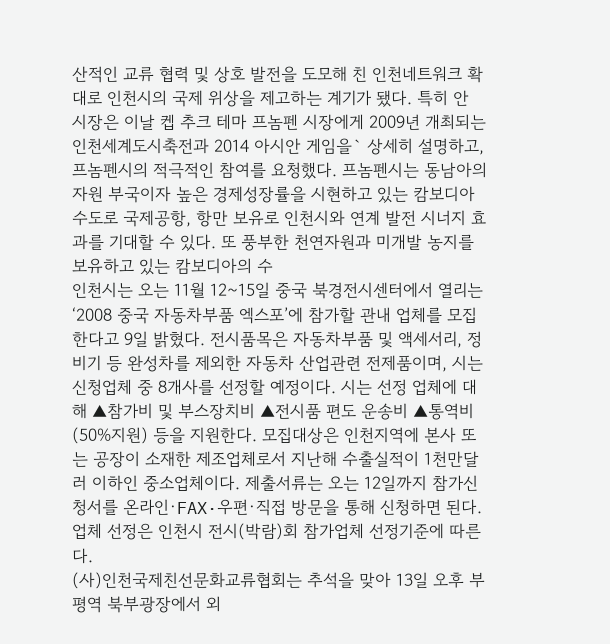산적인 교류 협력 및 상호 발전을 도모해 친 인천네트워크 확대로 인천시의 국제 위상을 제고하는 계기가 됐다. 특히 안 시장은 이날 켑 추크 테마 프놈펜 시장에게 2009년 개최되는 인천세계도시축전과 2014 아시안 게임을` 상세히 설명하고, 프놈펜시의 적극적인 참여를 요청했다. 프놈펜시는 동남아의 자원 부국이자 높은 경제성장률을 시현하고 있는 캄보디아 수도로 국제공항, 항만 보유로 인천시와 연계 발전 시너지 효과를 기대할 수 있다. 또 풍부한 천연자원과 미개발 농지를 보유하고 있는 캄보디아의 수
인천시는 오는 11월 12~15일 중국 북경전시센터에서 열리는 ‘2008 중국 자동차부품 엑스포’에 참가할 관내 업체를 모집한다고 9일 밝혔다. 전시품목은 자동차부품 및 액세서리, 정비기 등 완성차를 제외한 자동차 산업관련 전제품이며, 시는 신청업체 중 8개사를 선정할 예정이다. 시는 선정 업체에 대해 ▲참가비 및 부스장치비 ▲전시품 편도 운송비 ▲통역비(50%지원) 등을 지원한다. 모집대상은 인천지역에 본사 또는 공장이 소재한 제조업체로서 지난해 수출실적이 1천만달러 이하인 중소업체이다. 제출서류는 오는 12일까지 참가신청서를 온라인·FAX·우편·직접 방문을 통해 신청하면 된다. 업체 선정은 인천시 전시(박람)회 참가업체 선정기준에 따른다.
(사)인천국제친선문화교류협회는 추석을 맞아 13일 오후 부평역 북부광장에서 외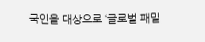국인을 대상으로 ‘글로벌 패밀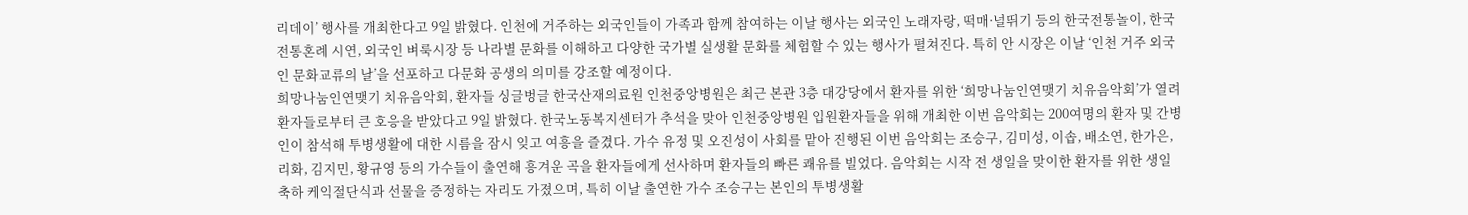리데이’ 행사를 개최한다고 9일 밝혔다. 인천에 거주하는 외국인들이 가족과 함께 참여하는 이날 행사는 외국인 노래자랑, 떡매·널뛰기 등의 한국전통놀이, 한국전통혼례 시연, 외국인 벼룩시장 등 나라별 문화를 이해하고 다양한 국가별 실생활 문화를 체험할 수 있는 행사가 펼쳐진다. 특히 안 시장은 이날 ‘인천 거주 외국인 문화교류의 날’을 선포하고 다문화 공생의 의미를 강조할 예정이다.
희망나눔인연맺기 치유음악회, 환자들 싱글벙글 한국산재의료원 인천중앙병원은 최근 본관 3층 대강당에서 환자를 위한 ‘희망나눔인연맺기 치유음악회’가 열려 환자들로부터 큰 호응을 받았다고 9일 밝혔다. 한국노동복지센터가 추석을 맞아 인천중앙병원 입원환자들을 위해 개최한 이번 음악회는 200여명의 환자 및 간병인이 참석해 투병생활에 대한 시름을 잠시 잊고 여흥을 즐겼다. 가수 유정 및 오진성이 사회를 맡아 진행된 이번 음악회는 조승구, 김미성, 이솝, 배소연, 한가은, 리화, 김지민, 황규영 등의 가수들이 출연해 흥겨운 곡을 환자들에게 선사하며 환자들의 빠른 쾌유를 빌었다. 음악회는 시작 전 생일을 맞이한 환자를 위한 생일축하 케익절단식과 선물을 증정하는 자리도 가졌으며, 특히 이날 출연한 가수 조승구는 본인의 투병생활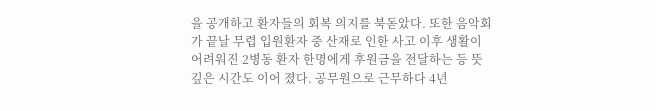을 공개하고 환자들의 회복 의지를 북돋았다. 또한 음악회가 끝날 무렵 입원환자 중 산재로 인한 사고 이후 생활이 어려워진 2병동 환자 한명에게 후원금을 전달하는 등 뜻 깊은 시간도 이어 졌다. 공무원으로 근무하다 4년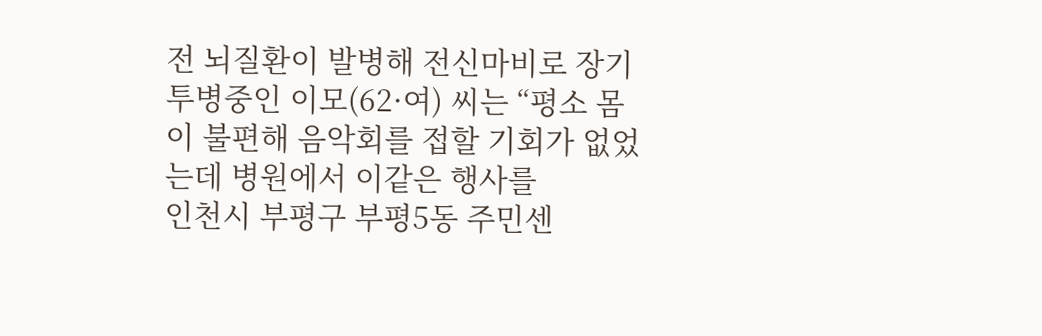전 뇌질환이 발병해 전신마비로 장기투병중인 이모(62·여) 씨는 “평소 몸이 불편해 음악회를 접할 기회가 없었는데 병원에서 이같은 행사를
인천시 부평구 부평5동 주민센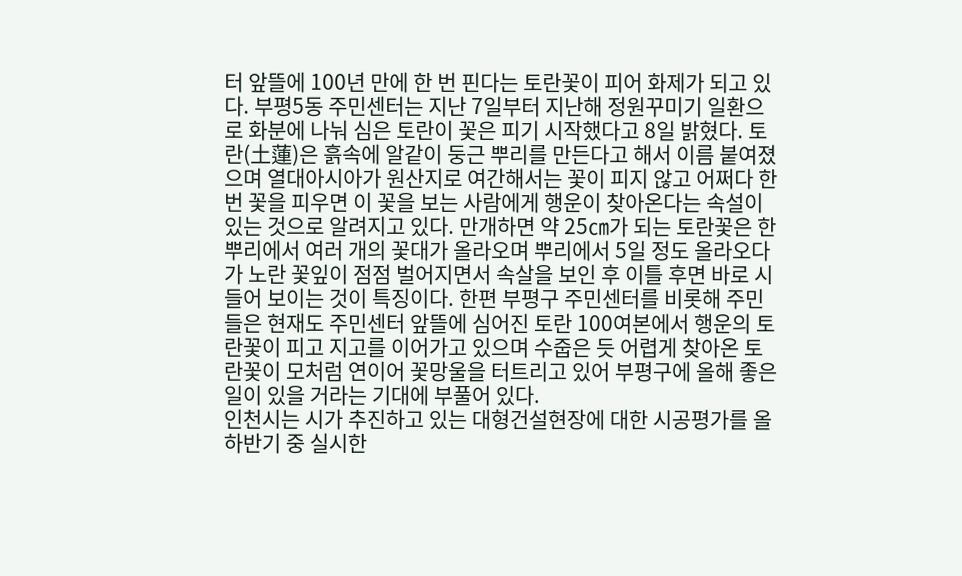터 앞뜰에 100년 만에 한 번 핀다는 토란꽃이 피어 화제가 되고 있다. 부평5동 주민센터는 지난 7일부터 지난해 정원꾸미기 일환으로 화분에 나눠 심은 토란이 꽃은 피기 시작했다고 8일 밝혔다. 토란(土蓮)은 흙속에 알같이 둥근 뿌리를 만든다고 해서 이름 붙여졌으며 열대아시아가 원산지로 여간해서는 꽃이 피지 않고 어쩌다 한 번 꽃을 피우면 이 꽃을 보는 사람에게 행운이 찾아온다는 속설이 있는 것으로 알려지고 있다. 만개하면 약 25㎝가 되는 토란꽃은 한 뿌리에서 여러 개의 꽃대가 올라오며 뿌리에서 5일 정도 올라오다가 노란 꽃잎이 점점 벌어지면서 속살을 보인 후 이틀 후면 바로 시들어 보이는 것이 특징이다. 한편 부평구 주민센터를 비롯해 주민들은 현재도 주민센터 앞뜰에 심어진 토란 100여본에서 행운의 토란꽃이 피고 지고를 이어가고 있으며 수줍은 듯 어렵게 찾아온 토란꽃이 모처럼 연이어 꽃망울을 터트리고 있어 부평구에 올해 좋은일이 있을 거라는 기대에 부풀어 있다.
인천시는 시가 추진하고 있는 대형건설현장에 대한 시공평가를 올 하반기 중 실시한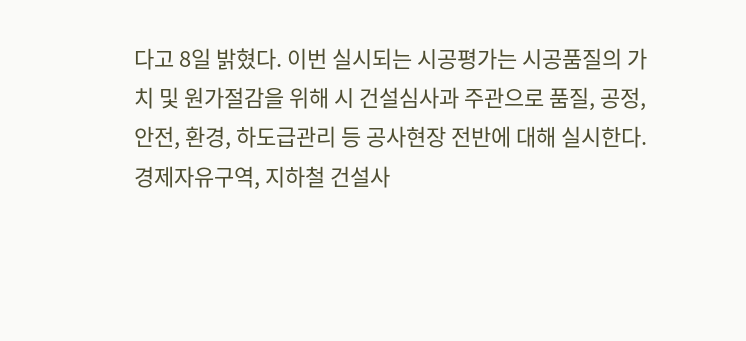다고 8일 밝혔다. 이번 실시되는 시공평가는 시공품질의 가치 및 원가절감을 위해 시 건설심사과 주관으로 품질, 공정, 안전, 환경, 하도급관리 등 공사현장 전반에 대해 실시한다. 경제자유구역, 지하철 건설사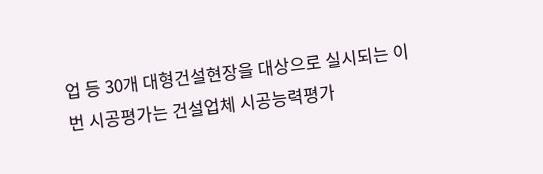업 등 30개 대형건설현장을 대상으로 실시되는 이번 시공평가는 건설업체 시공능력평가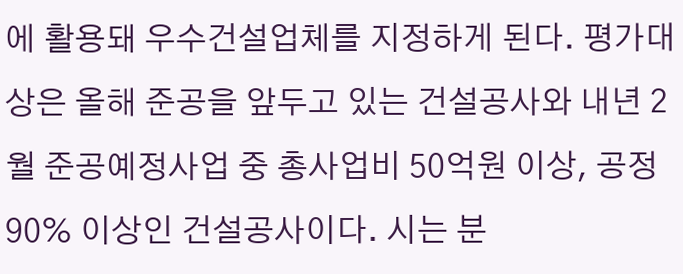에 활용돼 우수건설업체를 지정하게 된다. 평가대상은 올해 준공을 앞두고 있는 건설공사와 내년 2월 준공예정사업 중 총사업비 50억원 이상, 공정 90% 이상인 건설공사이다. 시는 분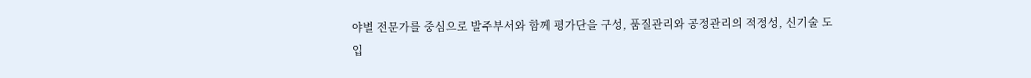야별 전문가를 중심으로 발주부서와 함께 평가단을 구성, 품질관리와 공정관리의 적정성, 신기술 도입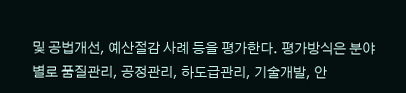및 공법개선, 예산절감 사례 등을 평가한다. 평가방식은 분야별로 품질관리, 공정관리, 하도급관리, 기술개발, 안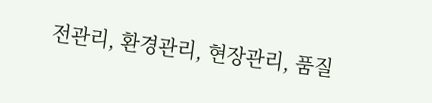전관리, 환경관리, 현장관리, 품질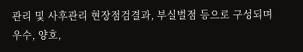관리 및 사후관리 현장점검결과, 부실벌점 등으로 구성되며 우수, 양호,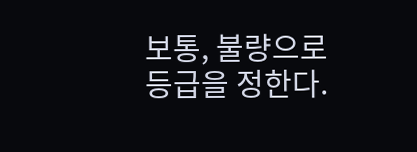보통, 불량으로 등급을 정한다.